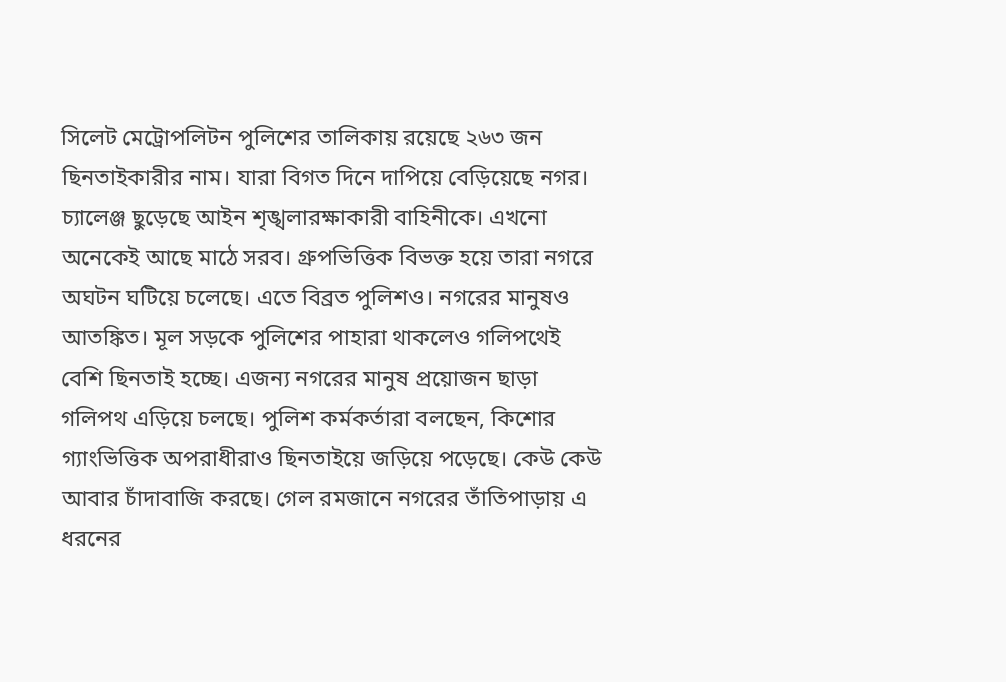সিলেট মেট্রোপলিটন পুলিশের তালিকায় রয়েছে ২৬৩ জন ছিনতাইকারীর নাম। যারা বিগত দিনে দাপিয়ে বেড়িয়েছে নগর। চ্যালেঞ্জ ছুড়েছে আইন শৃঙ্খলারক্ষাকারী বাহিনীকে। এখনো অনেকেই আছে মাঠে সরব। গ্রুপভিত্তিক বিভক্ত হয়ে তারা নগরে অঘটন ঘটিয়ে চলেছে। এতে বিব্রত পুলিশও। নগরের মানুষও আতঙ্কিত। মূল সড়কে পুলিশের পাহারা থাকলেও গলিপথেই বেশি ছিনতাই হচ্ছে। এজন্য নগরের মানুষ প্রয়োজন ছাড়া গলিপথ এড়িয়ে চলছে। পুলিশ কর্মকর্তারা বলছেন, কিশোর গ্যাংভিত্তিক অপরাধীরাও ছিনতাইয়ে জড়িয়ে পড়েছে। কেউ কেউ আবার চাঁদাবাজি করছে। গেল রমজানে নগরের তাঁতিপাড়ায় এ ধরনের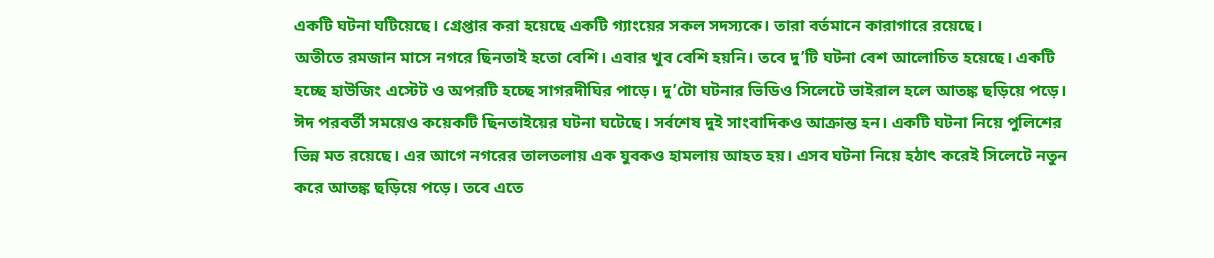একটি ঘটনা ঘটিয়েছে। গ্রেপ্তার করা হয়েছে একটি গ্যাংয়ের সকল সদস্যকে। তারা বর্তমানে কারাগারে রয়েছে।
অতীতে রমজান মাসে নগরে ছিনতাই হতো বেশি। এবার খুব বেশি হয়নি। তবে দু’টি ঘটনা বেশ আলোচিত হয়েছে। একটি হচ্ছে হাউজিং এস্টেট ও অপরটি হচ্ছে সাগরদীঘির পাড়ে। দু’টো ঘটনার ভিডিও সিলেটে ভাইরাল হলে আতঙ্ক ছড়িয়ে পড়ে। ঈদ পরবর্তী সময়েও কয়েকটি ছিনতাইয়ের ঘটনা ঘটেছে। সর্বশেষ দুই সাংবাদিকও আক্রান্ত হন। একটি ঘটনা নিয়ে পুলিশের ভিন্ন মত রয়েছে। এর আগে নগরের তালতলায় এক যুবকও হামলায় আহত হয়। এসব ঘটনা নিয়ে হঠাৎ করেই সিলেটে নতুন করে আতঙ্ক ছড়িয়ে পড়ে। তবে এতে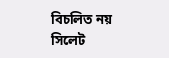বিচলিত নয় সিলেট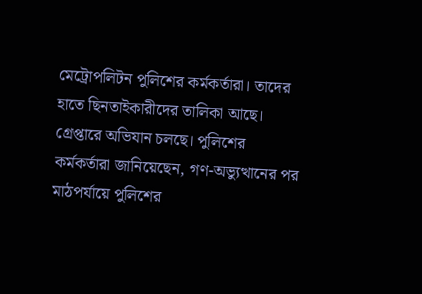মেট্রোপলিটন পুলিশের কর্মকর্তারা। তাদের হাতে ছিনতাইকারীদের তালিকা আছে। গ্রেপ্তারে অভিযান চলছে। পুলিশের কর্মকর্তারা জানিয়েছেন, গণ-অভ্যুত্থানের পর মাঠপর্যায়ে পুলিশের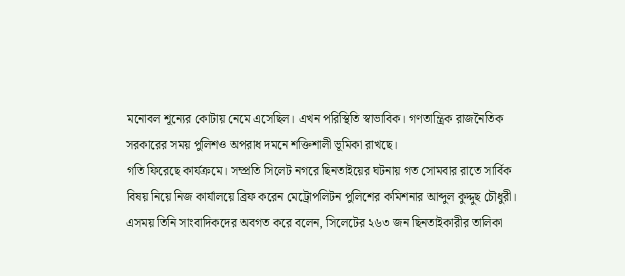মনোবল শূন্যের কোটায় নেমে এসেছিল। এখন পরিস্থিতি স্বাভাবিক। গণতান্ত্রিক রাজনৈতিক সরকারের সময় পুলিশও অপরাধ দমনে শক্তিশালী ভূমিকা রাখছে।
গতি ফিরেছে কার্যক্রমে। সম্প্রতি সিলেট নগরে ছিনতাইয়ের ঘটনায় গত সোমবার রাতে সার্বিক বিষয় নিয়ে নিজ কার্যালয়ে ব্রিফ করেন মেট্রোপলিটন পুলিশের কমিশনার আব্দুল কুদ্দুছ চৌধুরী। এসময় তিনি সাংবাদিকদের অবগত করে বলেন, সিলেটের ২৬৩ জন ছিনতাইকারীর তালিকা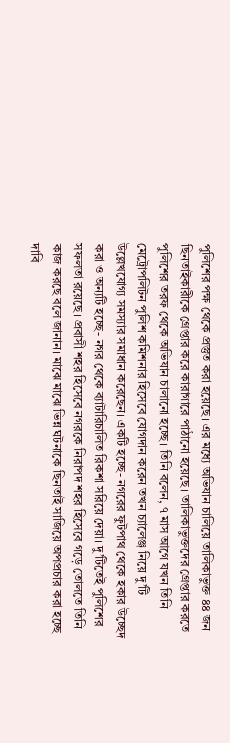পুলিশের পক্ষ থেকে প্রস্তুত করা হয়েছে। এর মধ্যে অভিযান চালিয়ে তালিকাভুক্ত ৪৪ জন ছিনতাইকারীকে গ্রেপ্তার করে কারাগারে পাঠানো হয়েছে। তালিকাভুক্তদের গ্রেপ্তার করতে পুলিশের তরফ থেকে অভিযান চালানো হচ্ছে। তিনি বলেন, ৭ মাস আগে যখন তিনি মেট্রোপলিটন পুলিশ কমিশনার হিসেবে যোগদান করেন তখন চ্যালেঞ্জ নিয়ে দু’টি উল্লেখযোগ্য সমস্যার সমাধান করেছেন। একটি হচ্ছে- নগরের ফুটপাথ থেকে হকার উচ্ছেদ করা ও অন্যটি হচ্ছে- নগর থেকে ব্যাটারিচালিত রিকশা সরিয়ে দেয়া। দু’টিতেই পুলিশের সফলতা রয়েছে। প্রবাসী শহর হিসেবে নগরকে নিরাপদ শহর হিসেবে গড়ে তোলতে তিনি কাজ করছে বলে জানান। মাঝে মাঝে ভিন্ন ঘটনাকে ছিনতাই সাজিয়ে অপপ্রচার করা হচ্ছে দাবি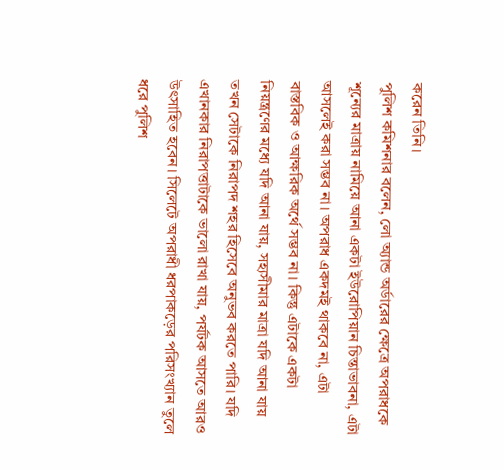করেন তিনি।
পুলিশ কমিশনার বলেন, লো অ্যান্ড অর্ডারের ক্ষেত্রে অপরাধকে শূন্যের মাত্রায় নামিয়ে আনা একটা ইউরোপিয়ান চিন্তাভাবনা, এটা আসলেই করা সম্ভব না। অপরাধ একদমই থাকবে না, এটা বাস্তবিক ও আক্ষরিক অর্থে সম্ভব না। কিন্তু এটাকে একটা নিয়ন্ত্রণের মধ্যে যদি আনা যায়, সহ্যসীমার মাত্রা যদি আনা যায় তখন সেটাকে নিরাপদ শহর হিসেবে অনুভব করতে পারি। যদি এখানকার নিরাপত্তাটাকে ভালো রাখা যায়, পর্যটক আসতে আরও উৎসাহিত হবেন। সিলেটে অপরাধী ধরপাকড়ের পরিসংখ্যান তুলে ধরে পুলিশ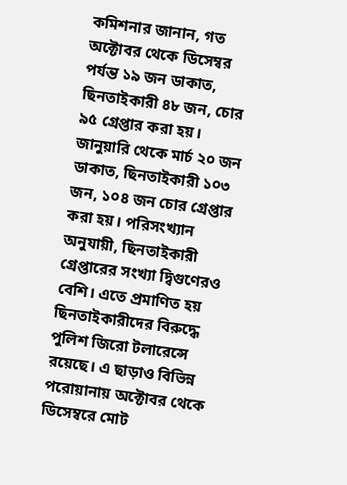কমিশনার জানান, গত অক্টোবর থেকে ডিসেম্বর পর্যন্ত ১৯ জন ডাকাত, ছিনতাইকারী ৪৮ জন, চোর ৯৫ গ্রেপ্তার করা হয়। জানুয়ারি থেকে মার্চ ২০ জন ডাকাত, ছিনতাইকারী ১০৩ জন, ১০৪ জন চোর গ্রেপ্তার করা হয়। পরিসংখ্যান অনুযায়ী, ছিনতাইকারী গ্রেপ্তারের সংখ্যা দ্বিগুণেরও বেশি। এতে প্রমাণিত হয় ছিনতাইকারীদের বিরুদ্ধে পুলিশ জিরো টলারেন্সে রয়েছে। এ ছাড়াও বিভিন্ন পরোয়ানায় অক্টোবর থেকে ডিসেম্বরে মোট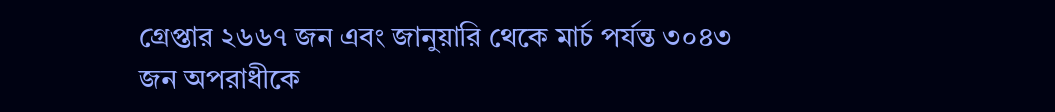গ্রেপ্তার ২৬৬৭ জন এবং জানুয়ারি থেকে মার্চ পর্যন্ত ৩০৪৩ জন অপরাধীকে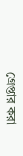গ্রেপ্তার করা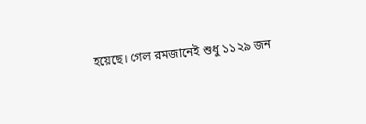হয়েছে। গেল রমজানেই শুধু ১১২৯ জন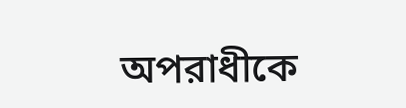অপরাধীকে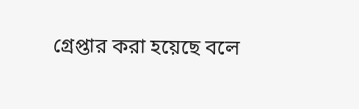গ্রেপ্তার করা হয়েছে বলে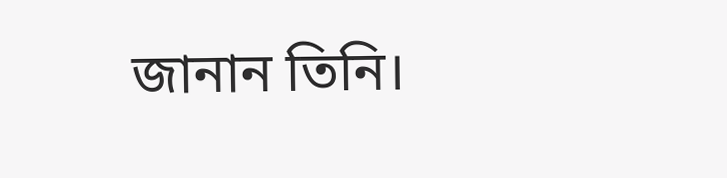জানান তিনি।